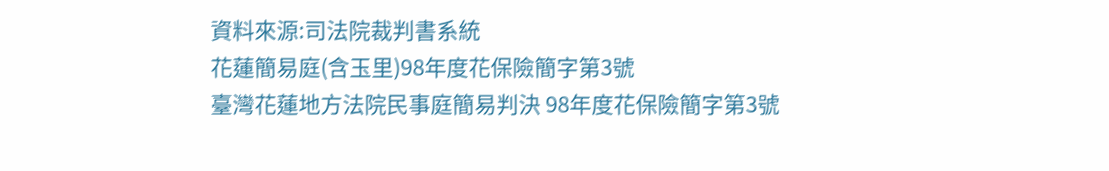資料來源:司法院裁判書系統
花蓮簡易庭(含玉里)98年度花保險簡字第3號
臺灣花蓮地方法院民事庭簡易判決 98年度花保險簡字第3號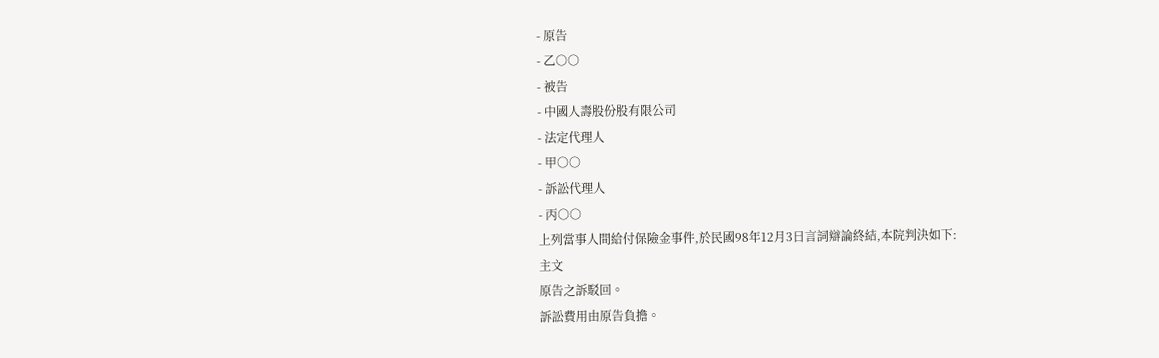- 原告
- 乙○○
- 被告
- 中國人壽股份股有限公司
- 法定代理人
- 甲○○
- 訴訟代理人
- 丙○○
上列當事人間給付保險金事件,於民國98年12月3日言詞辯論終結,本院判決如下:
主文
原告之訴駁回。
訴訟費用由原告負擔。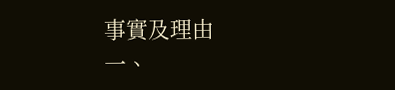事實及理由
一、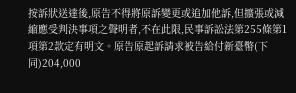按訴狀送達後,原告不得將原訴變更或追加他訴,但擴張或減縮應受判決事項之聲明者,不在此限,民事訴訟法第255條第1項第2款定有明文。原告原起訴請求被告給付新臺幣(下同)204,000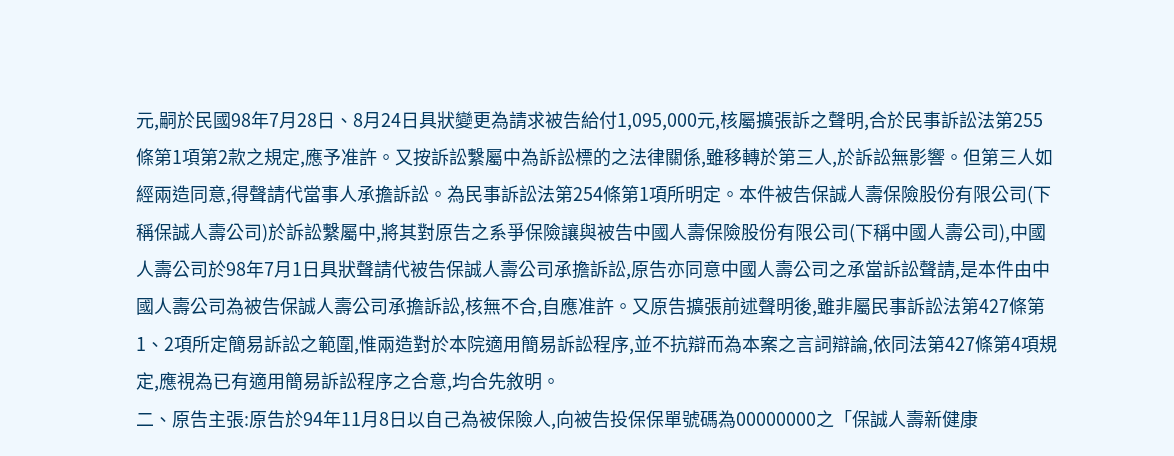元,嗣於民國98年7月28日、8月24日具狀變更為請求被告給付1,095,000元,核屬擴張訴之聲明,合於民事訴訟法第255條第1項第2款之規定,應予准許。又按訴訟繫屬中為訴訟標的之法律關係,雖移轉於第三人,於訴訟無影響。但第三人如經兩造同意,得聲請代當事人承擔訴訟。為民事訴訟法第254條第1項所明定。本件被告保誠人壽保險股份有限公司(下稱保誠人壽公司)於訴訟繫屬中,將其對原告之系爭保險讓與被告中國人壽保險股份有限公司(下稱中國人壽公司),中國人壽公司於98年7月1日具狀聲請代被告保誠人壽公司承擔訴訟,原告亦同意中國人壽公司之承當訴訟聲請,是本件由中國人壽公司為被告保誠人壽公司承擔訴訟,核無不合,自應准許。又原告擴張前述聲明後,雖非屬民事訴訟法第427條第1、2項所定簡易訴訟之範圍,惟兩造對於本院適用簡易訴訟程序,並不抗辯而為本案之言詞辯論,依同法第427條第4項規定,應視為已有適用簡易訴訟程序之合意,均合先敘明。
二、原告主張:原告於94年11月8日以自己為被保險人,向被告投保保單號碼為00000000之「保誠人壽新健康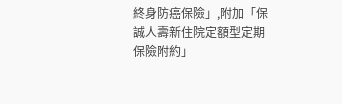終身防癌保險」,附加「保誠人壽新住院定額型定期保險附約」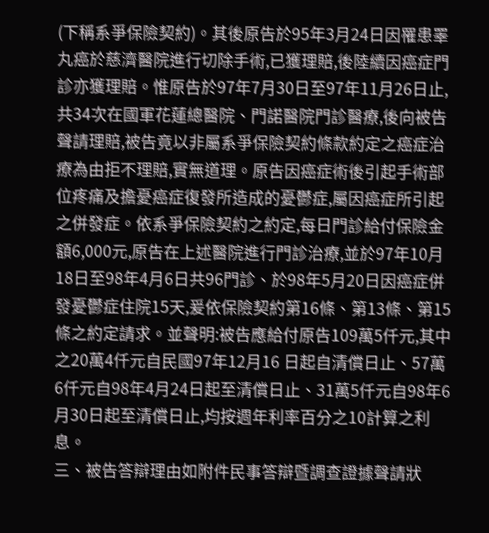(下稱系爭保險契約)。其後原告於95年3月24日因罹患睪丸癌於慈濟醫院進行切除手術,已獲理賠,後陸續因癌症門診亦獲理賠。惟原告於97年7月30日至97年11月26日止,共34次在國軍花蓮總醫院、門諾醫院門診醫療,後向被告聲請理賠,被告竟以非屬系爭保險契約條款約定之癌症治療為由拒不理賠,實無道理。原告因癌症術後引起手術部位疼痛及擔憂癌症復發所造成的憂鬱症,屬因癌症所引起之併發症。依系爭保險契約之約定,每日門診給付保險金額6,000元,原告在上述醫院進行門診治療,並於97年10月18日至98年4月6日共96門診、於98年5月20日因癌症併發憂鬱症住院15天,爰依保險契約第16條、第13條、第15條之約定請求。並聲明:被告應給付原告109萬5仟元,其中之20萬4仟元自民國97年12月16 日起自清償日止、57萬6仟元自98年4月24日起至清償日止、31萬5仟元自98年6月30日起至清償日止,均按週年利率百分之10計算之利息。
三、被告答辯理由如附件民事答辯暨調查證據聲請狀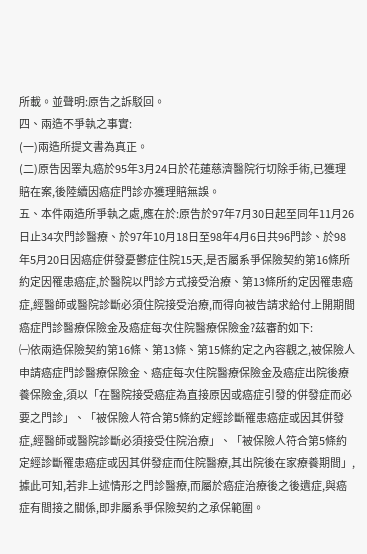所載。並聲明:原告之訴駁回。
四、兩造不爭執之事實:
(一)兩造所提文書為真正。
(二)原告因睪丸癌於95年3月24日於花蓮慈濟醫院行切除手術,已獲理賠在案,後陸續因癌症門診亦獲理賠無誤。
五、本件兩造所爭執之處,應在於:原告於97年7月30日起至同年11月26日止34次門診醫療、於97年10月18日至98年4月6日共96門診、於98年5月20日因癌症併發憂鬱症住院15天,是否屬系爭保險契約第16條所約定因罹患癌症,於醫院以門診方式接受治療、第13條所約定因罹患癌症,經醫師或醫院診斷必須住院接受治療,而得向被告請求給付上開期間癌症門診醫療保險金及癌症每次住院醫療保險金?茲審酌如下:
㈠依兩造保險契約第16條、第13條、第15條約定之內容觀之,被保險人申請癌症門診醫療保險金、癌症每次住院醫療保險金及癌症出院後療養保險金,須以「在醫院接受癌症為直接原因或癌症引發的併發症而必要之門診」、「被保險人符合第5條約定經診斷罹患癌症或因其併發症,經醫師或醫院診斷必須接受住院治療」、「被保險人符合第5條約定經診斷罹患癌症或因其併發症而住院醫療,其出院後在家療養期間」,據此可知,若非上述情形之門診醫療,而屬於癌症治療後之後遺症,與癌症有間接之關係,即非屬系爭保險契約之承保範圍。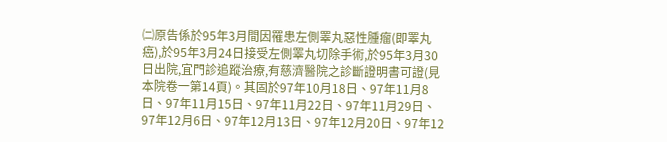㈡原告係於95年3月間因罹患左側睪丸惡性腫瘤(即睪丸癌),於95年3月24日接受左側睪丸切除手術,於95年3月30日出院,宜門診追蹤治療,有慈濟醫院之診斷證明書可證(見本院卷一第14頁)。其固於97年10月18日、97年11月8日、97年11月15日、97年11月22日、97年11月29日、97年12月6日、97年12月13日、97年12月20日、97年12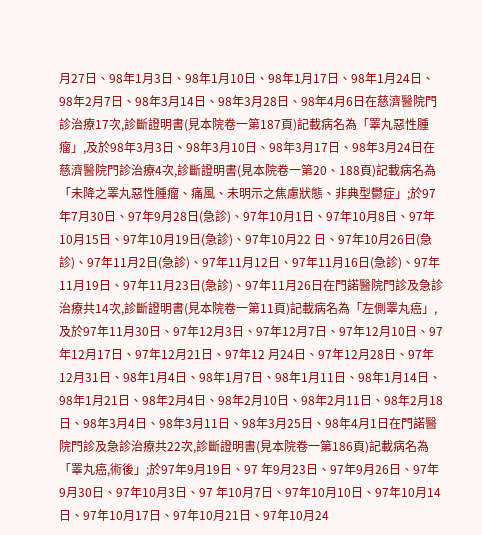月27日、98年1月3日、98年1月10日、98年1月17日、98年1月24日、98年2月7日、98年3月14日、98年3月28日、98年4月6日在慈濟醫院門診治療17次,診斷證明書(見本院卷一第187頁)記載病名為「睪丸惡性腫瘤」,及於98年3月3日、98年3月10日、98年3月17日、98年3月24日在慈濟醫院門診治療4次,診斷證明書(見本院卷一第20、188頁)記載病名為「未降之睪丸惡性腫瘤、痛風、未明示之焦慮狀態、非典型鬱症」;於97年7月30日、97年9月28日(急診)、97年10月1日、97年10月8日、97年10月15日、97年10月19日(急診)、97年10月22 日、97年10月26日(急診)、97年11月2日(急診)、97年11月12日、97年11月16日(急診)、97年11月19日、97年11月23日(急診)、97年11月26日在門諾醫院門診及急診治療共14次,診斷證明書(見本院卷一第11頁)記載病名為「左側睪丸癌」,及於97年11月30日、97年12月3日、97年12月7日、97年12月10日、97年12月17日、97年12月21日、97年12 月24日、97年12月28日、97年12月31日、98年1月4日、98年1月7日、98年1月11日、98年1月14日、98年1月21日、98年2月4日、98年2月10日、98年2月11日、98年2月18日、98年3月4日、98年3月11日、98年3月25日、98年4月1日在門諾醫院門診及急診治療共22次,診斷證明書(見本院卷一第186頁)記載病名為「睪丸癌,術後」;於97年9月19日、97 年9月23日、97年9月26日、97年9月30日、97年10月3日、97 年10月7日、97年10月10日、97年10月14日、97年10月17日、97年10月21日、97年10月24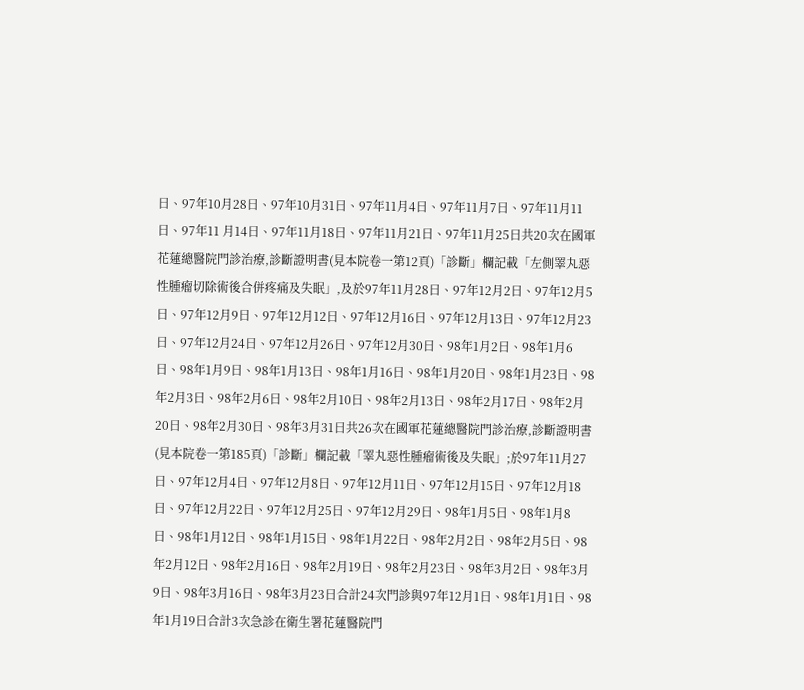日、97年10月28日、97年10月31日、97年11月4日、97年11月7日、97年11月11日、97年11 月14日、97年11月18日、97年11月21日、97年11月25日共20次在國軍花蓮總醫院門診治療,診斷證明書(見本院卷一第12頁)「診斷」欄記載「左側睪丸惡性腫瘤切除術後合併疼痛及失眠」,及於97年11月28日、97年12月2日、97年12月5日、97年12月9日、97年12月12日、97年12月16日、97年12月13日、97年12月23日、97年12月24日、97年12月26日、97年12月30日、98年1月2日、98年1月6日、98年1月9日、98年1月13日、98年1月16日、98年1月20日、98年1月23日、98年2月3日、98年2月6日、98年2月10日、98年2月13日、98年2月17日、98年2月20日、98年2月30日、98年3月31日共26次在國軍花蓮總醫院門診治療,診斷證明書(見本院卷一第185頁)「診斷」欄記載「睪丸惡性腫瘤術後及失眠」;於97年11月27日、97年12月4日、97年12月8日、97年12月11日、97年12月15日、97年12月18日、97年12月22日、97年12月25日、97年12月29日、98年1月5日、98年1月8日、98年1月12日、98年1月15日、98年1月22日、98年2月2日、98年2月5日、98年2月12日、98年2月16日、98年2月19日、98年2月23日、98年3月2日、98年3月9日、98年3月16日、98年3月23日合計24次門診與97年12月1日、98年1月1日、98年1月19日合計3次急診在衛生署花蓮醫院門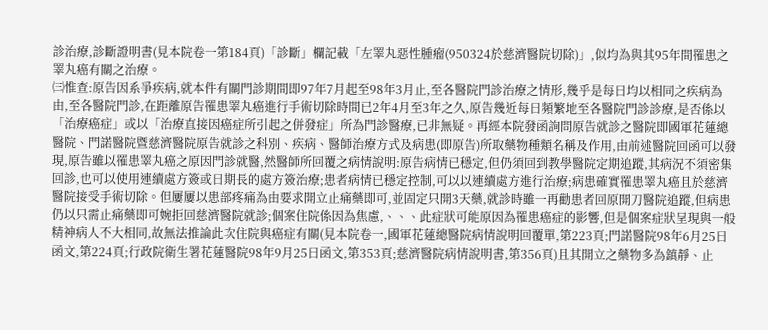診治療,診斷證明書(見本院卷一第184頁)「診斷」欄記載「左睪丸惡性腫瘤(950324於慈濟醫院切除)」,似均為與其95年間罹患之睪丸癌有關之治療。
㈢惟查:原告因系爭疾病,就本件有關門診期間即97年7月起至98年3月止,至各醫院門診治療之情形,幾乎是每日均以相同之疾病為由,至各醫院門診,在距離原告罹患睪丸癌進行手術切除時間已2年4月至3年之久,原告幾近每日頻繁地至各醫院門診診療,是否係以「治療癌症」或以「治療直接因癌症所引起之併發症」所為門診醫療,已非無疑。再經本院發函詢問原告就診之醫院即國軍花蓮總醫院、門諾醫院暨慈濟醫院原告就診之科別、疾病、醫師治療方式及病患(即原告)所取藥物種類名稱及作用,由前述醫院回函可以發現,原告雖以罹患睪丸癌之原因門診就醫,然醫師所回覆之病情說明:原告病情已穩定,但仍須回到教學醫院定期追蹤,其病況不須密集回診,也可以使用連續處方簽或日期長的處方簽治療;患者病情已穩定控制,可以以連續處方進行治療;病患確實罹患睪丸癌且於慈濟醫院接受手術切除。但屢屢以患部疼痛為由要求開立止痛藥即可,並固定只開3天藥,就診時雖一再勸患者回原開刀醫院追蹤,但病患仍以只需止痛藥即可婉拒回慈濟醫院就診;個案住院係因為焦慮,、、、此症狀可能原因為罹患癌症的影響,但是個案症狀呈現與一般精神病人不大相同,故無法推論此次住院與癌症有關(見本院卷一,國軍花蓮總醫院病情說明回覆單,第223頁;門諾醫院98年6月25日函文,第224頁;行政院衛生署花蓮醫院98年9月25日函文,第353頁;慈濟醫院病情說明書,第356頁)且其開立之藥物多為鎮靜、止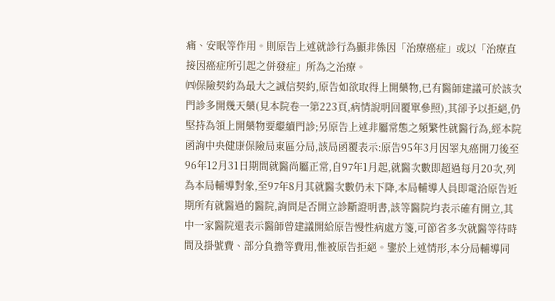痛、安眠等作用。則原告上述就診行為顯非係因「治療癌症」或以「治療直接因癌症所引起之併發症」所為之治療。
㈣保險契約為最大之誠信契約,原告如欲取得上開藥物,已有醫師建議可於該次門診多開幾天藥(見本院卷一第223頁,病情說明回覆單參照),其卻予以拒絕,仍堅持為領上開藥物要繼續門診;另原告上述非屬常態之頻繁性就醫行為,經本院函詢中央健康保險局東區分局,該局函覆表示:原告95年3月因睪丸癌開刀後至96年12月31日期間就醫尚屬正常,自97年1月起,就醫次數即超過每月20次,列為本局輔導對象,至97年8月其就醫次數仍未下降,本局輔導人員即電洽原告近期所有就醫過的醫院,詢問是否開立診斷證明書,該等醫院均表示確有開立,其中一家醫院還表示醫師曾建議開給原告慢性病處方箋,可節省多次就醫等待時間及掛號費、部分負擔等費用,惟被原告拒絕。鑒於上述情形,本分局輔導同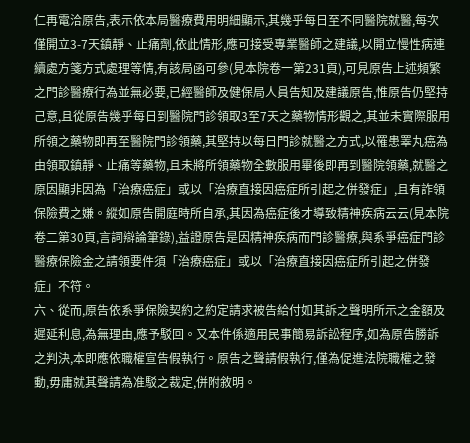仁再電洽原告,表示依本局醫療費用明細顯示,其幾乎每日至不同醫院就醫,每次僅開立3-7天鎮靜、止痛劑,依此情形,應可接受專業醫師之建議,以開立慢性病連續處方箋方式處理等情,有該局函可參(見本院卷一第231頁),可見原告上述頻繁之門診醫療行為並無必要,已經醫師及健保局人員告知及建議原告,惟原告仍堅持己意,且從原告幾乎每日到醫院門診領取3至7天之藥物情形觀之,其並未實際服用所領之藥物即再至醫院門診領藥,其堅持以每日門診就醫之方式,以罹患睪丸癌為由領取鎮靜、止痛等藥物,且未將所領藥物全數服用畢後即再到醫院領藥,就醫之原因顯非因為「治療癌症」或以「治療直接因癌症所引起之併發症」,且有詐領保險費之嫌。縱如原告開庭時所自承,其因為癌症後才導致精神疾病云云(見本院卷二第30頁,言詞辯論筆錄),益證原告是因精神疾病而門診醫療,與系爭癌症門診醫療保險金之請領要件須「治療癌症」或以「治療直接因癌症所引起之併發症」不符。
六、從而,原告依系爭保險契約之約定請求被告給付如其訴之聲明所示之金額及遲延利息,為無理由,應予駁回。又本件係適用民事簡易訴訟程序,如為原告勝訴之判決,本即應依職權宣告假執行。原告之聲請假執行,僅為促進法院職權之發動,毋庸就其聲請為准駁之裁定,併附敘明。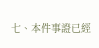七、本件事證已經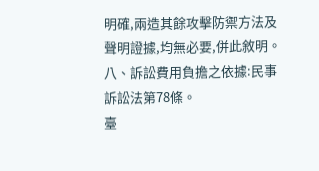明確,兩造其餘攻擊防禦方法及聲明證據,均無必要,併此敘明。
八、訴訟費用負擔之依據:民事訴訟法第78條。
臺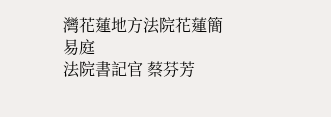灣花蓮地方法院花蓮簡易庭
法院書記官 蔡芬芳